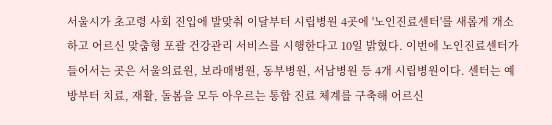서울시가 초고령 사회 진입에 발맞춰 이달부터 시립병원 4곳에 '노인진료센터'를 새롭게 개소하고 어르신 맞춤형 포괄 건강관리 서비스를 시행한다고 10일 밝혔다. 이번에 노인진료센터가 들어서는 곳은 서울의료원, 보라매병원, 동부병원, 서남병원 등 4개 시립병원이다. 센터는 예방부터 치료, 재활, 돌봄을 모두 아우르는 통합 진료 체계를 구축해 어르신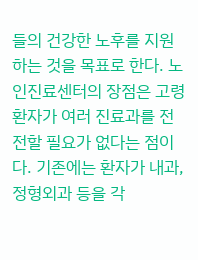들의 건강한 노후를 지원하는 것을 목표로 한다. 노인진료센터의 장점은 고령 환자가 여러 진료과를 전전할 필요가 없다는 점이다. 기존에는 환자가 내과, 정형외과 등을 각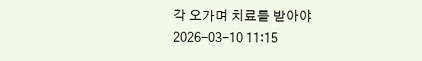각 오가며 치료를 받아야
2026-03-10 11:15